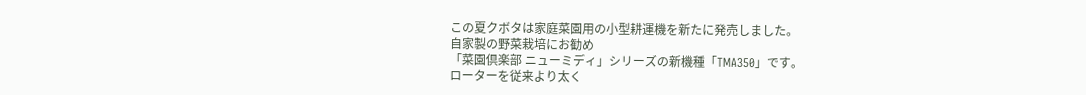この夏クボタは家庭菜園用の小型耕運機を新たに発売しました。
自家製の野菜栽培にお勧め
「菜園倶楽部 ニューミディ」シリーズの新機種「TMA350」です。
ローターを従来より太く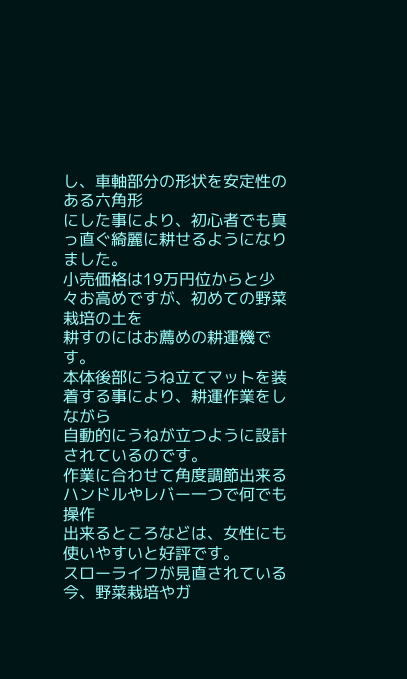し、車軸部分の形状を安定性のある六角形
にした事により、初心者でも真っ直ぐ綺麗に耕せるようになりました。
小売価格は19万円位からと少々お高めですが、初めての野菜栽培の土を
耕すのにはお薦めの耕運機です。
本体後部にうね立てマットを装着する事により、耕運作業をしながら
自動的にうねが立つように設計されているのです。
作業に合わせて角度調節出来るハンドルやレバー一つで何でも操作
出来るところなどは、女性にも使いやすいと好評です。
スローライフが見直されている今、野菜栽培やガ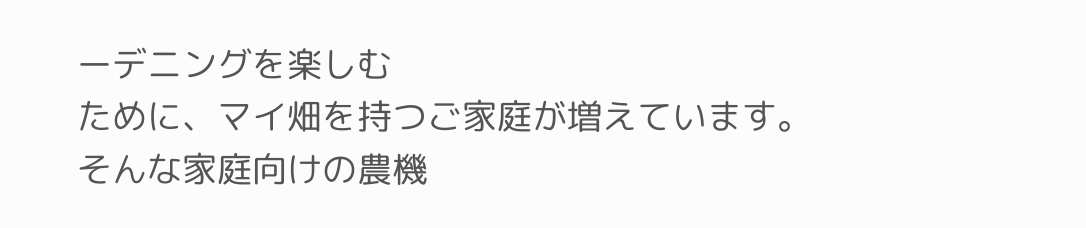ーデニングを楽しむ
ために、マイ畑を持つご家庭が増えています。
そんな家庭向けの農機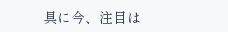具に今、注目は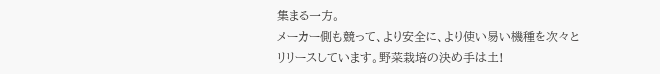集まる一方。
メーカー側も競って、より安全に、より使い易い機種を次々と
リリースしています。野菜栽培の決め手は土!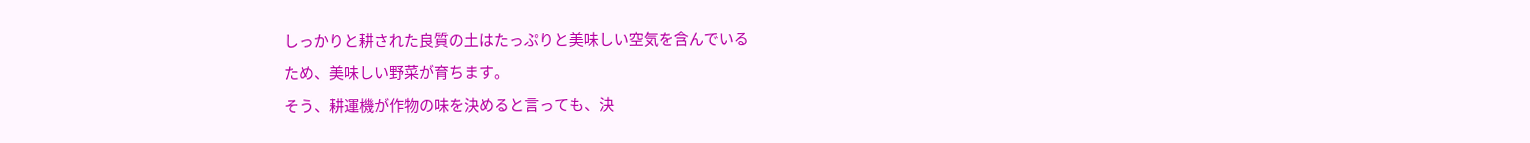しっかりと耕された良質の土はたっぷりと美味しい空気を含んでいる
ため、美味しい野菜が育ちます。
そう、耕運機が作物の味を決めると言っても、決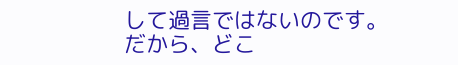して過言ではないのです。
だから、どこ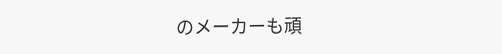のメーカーも頑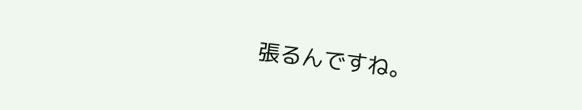張るんですね。